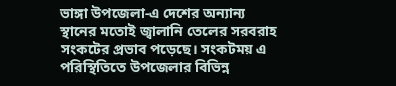ভাঙ্গা উপজেলা-এ দেশের অন্যান্য স্থানের মতোই জ্বালানি তেলের সরবরাহ সংকটের প্রভাব পড়েছে। সংকটময় এ পরিস্থিতিতে উপজেলার বিভিন্ন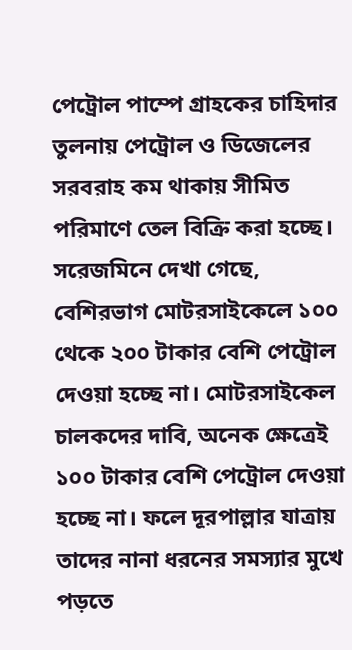পেট্রোল পাম্পে গ্রাহকের চাহিদার তুলনায় পেট্রোল ও ডিজেলের সরবরাহ কম থাকায় সীমিত পরিমাণে তেল বিক্রি করা হচ্ছে।
সরেজমিনে দেখা গেছে, বেশিরভাগ মোটরসাইকেলে ১০০ থেকে ২০০ টাকার বেশি পেট্রোল দেওয়া হচ্ছে না। মোটরসাইকেল চালকদের দাবি, অনেক ক্ষেত্রেই ১০০ টাকার বেশি পেট্রোল দেওয়া হচ্ছে না। ফলে দূরপাল্লার যাত্রায় তাদের নানা ধরনের সমস্যার মুখে পড়তে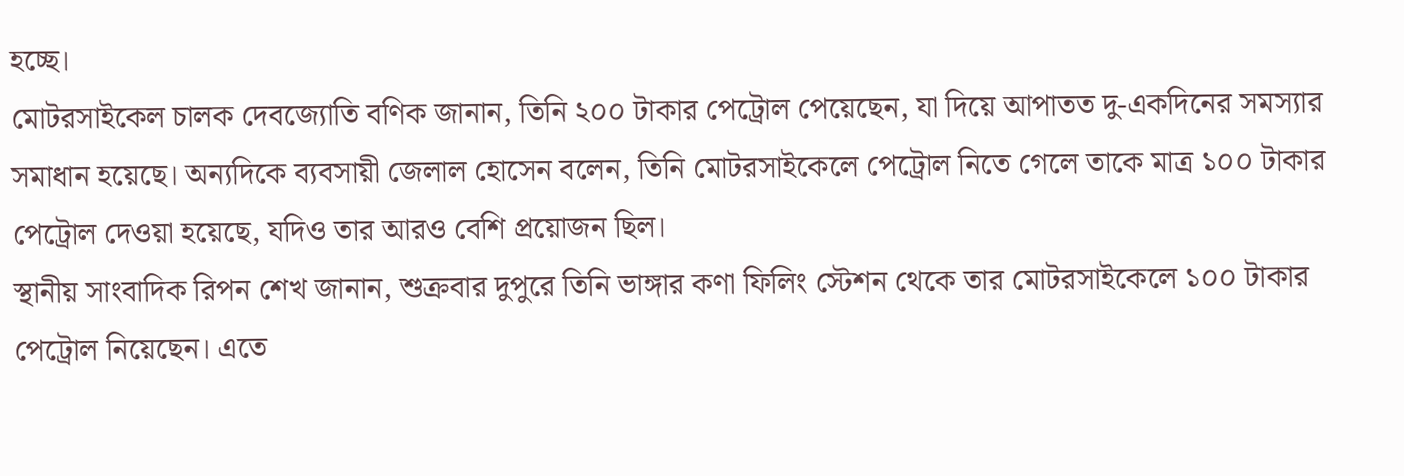হচ্ছে।
মোটরসাইকেল চালক দেবজ্যোতি বণিক জানান, তিনি ২০০ টাকার পেট্রোল পেয়েছেন, যা দিয়ে আপাতত দু-একদিনের সমস্যার সমাধান হয়েছে। অন্যদিকে ব্যবসায়ী জেলাল হোসেন বলেন, তিনি মোটরসাইকেলে পেট্রোল নিতে গেলে তাকে মাত্র ১০০ টাকার পেট্রোল দেওয়া হয়েছে, যদিও তার আরও বেশি প্রয়োজন ছিল।
স্থানীয় সাংবাদিক রিপন শেখ জানান, শুক্রবার দুপুরে তিনি ভাঙ্গার কণা ফিলিং স্টেশন থেকে তার মোটরসাইকেলে ১০০ টাকার পেট্রোল নিয়েছেন। এতে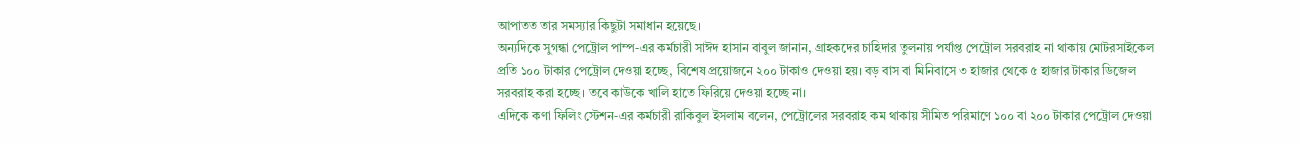আপাতত তার সমস্যার কিছুটা সমাধান হয়েছে।
অন্যদিকে সুগন্ধা পেট্রোল পাম্প-এর কর্মচারী সাঈদ হাসান বাবুল জানান, গ্রাহকদের চাহিদার তুলনায় পর্যাপ্ত পেট্রোল সরবরাহ না থাকায় মোটরসাইকেল প্রতি ১০০ টাকার পেট্রোল দেওয়া হচ্ছে, বিশেষ প্রয়োজনে ২০০ টাকাও দেওয়া হয়। বড় বাস বা মিনিবাসে ৩ হাজার থেকে ৫ হাজার টাকার ডিজেল সরবরাহ করা হচ্ছে। তবে কাউকে খালি হাতে ফিরিয়ে দেওয়া হচ্ছে না।
এদিকে কণা ফিলিং স্টেশন-এর কর্মচারী রাকিবুল ইসলাম বলেন, পেট্রোলের সরবরাহ কম থাকায় সীমিত পরিমাণে ১০০ বা ২০০ টাকার পেট্রোল দেওয়া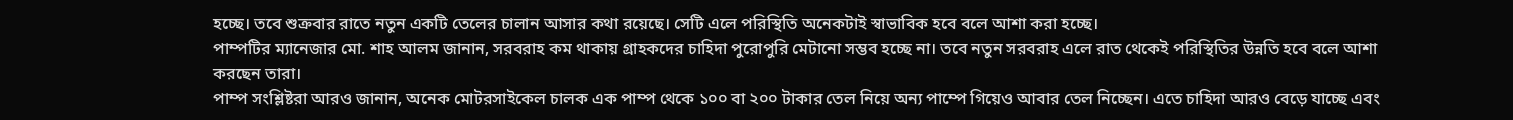হচ্ছে। তবে শুক্রবার রাতে নতুন একটি তেলের চালান আসার কথা রয়েছে। সেটি এলে পরিস্থিতি অনেকটাই স্বাভাবিক হবে বলে আশা করা হচ্ছে।
পাম্পটির ম্যানেজার মো. শাহ আলম জানান, সরবরাহ কম থাকায় গ্রাহকদের চাহিদা পুরোপুরি মেটানো সম্ভব হচ্ছে না। তবে নতুন সরবরাহ এলে রাত থেকেই পরিস্থিতির উন্নতি হবে বলে আশা করছেন তারা।
পাম্প সংশ্লিষ্টরা আরও জানান, অনেক মোটরসাইকেল চালক এক পাম্প থেকে ১০০ বা ২০০ টাকার তেল নিয়ে অন্য পাম্পে গিয়েও আবার তেল নিচ্ছেন। এতে চাহিদা আরও বেড়ে যাচ্ছে এবং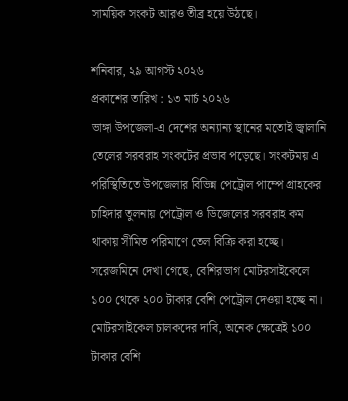সাময়িক সংকট আরও তীব্র হয়ে উঠছে।

শনিবার, ২৯ আগস্ট ২০২৬
প্রকাশের তারিখ : ১৩ মার্চ ২০২৬
ভাঙ্গা উপজেলা-এ দেশের অন্যান্য স্থানের মতোই জ্বালানি তেলের সরবরাহ সংকটের প্রভাব পড়েছে। সংকটময় এ পরিস্থিতিতে উপজেলার বিভিন্ন পেট্রোল পাম্পে গ্রাহকের চাহিদার তুলনায় পেট্রোল ও ডিজেলের সরবরাহ কম থাকায় সীমিত পরিমাণে তেল বিক্রি করা হচ্ছে।
সরেজমিনে দেখা গেছে, বেশিরভাগ মোটরসাইকেলে ১০০ থেকে ২০০ টাকার বেশি পেট্রোল দেওয়া হচ্ছে না। মোটরসাইকেল চালকদের দাবি, অনেক ক্ষেত্রেই ১০০ টাকার বেশি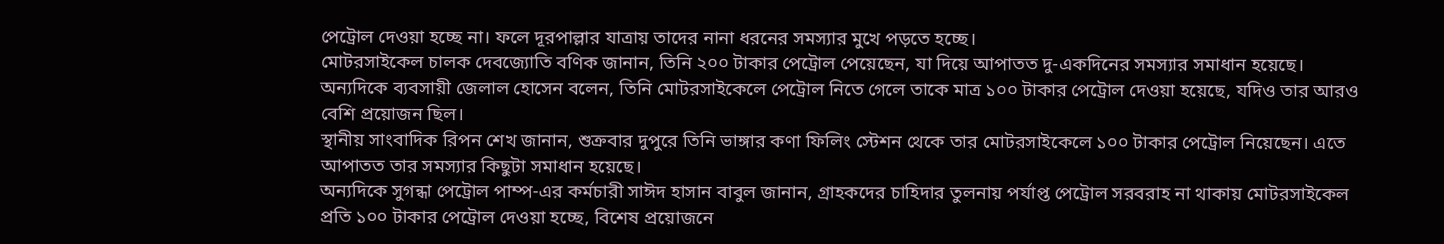পেট্রোল দেওয়া হচ্ছে না। ফলে দূরপাল্লার যাত্রায় তাদের নানা ধরনের সমস্যার মুখে পড়তে হচ্ছে।
মোটরসাইকেল চালক দেবজ্যোতি বণিক জানান, তিনি ২০০ টাকার পেট্রোল পেয়েছেন, যা দিয়ে আপাতত দু-একদিনের সমস্যার সমাধান হয়েছে। অন্যদিকে ব্যবসায়ী জেলাল হোসেন বলেন, তিনি মোটরসাইকেলে পেট্রোল নিতে গেলে তাকে মাত্র ১০০ টাকার পেট্রোল দেওয়া হয়েছে, যদিও তার আরও বেশি প্রয়োজন ছিল।
স্থানীয় সাংবাদিক রিপন শেখ জানান, শুক্রবার দুপুরে তিনি ভাঙ্গার কণা ফিলিং স্টেশন থেকে তার মোটরসাইকেলে ১০০ টাকার পেট্রোল নিয়েছেন। এতে আপাতত তার সমস্যার কিছুটা সমাধান হয়েছে।
অন্যদিকে সুগন্ধা পেট্রোল পাম্প-এর কর্মচারী সাঈদ হাসান বাবুল জানান, গ্রাহকদের চাহিদার তুলনায় পর্যাপ্ত পেট্রোল সরবরাহ না থাকায় মোটরসাইকেল প্রতি ১০০ টাকার পেট্রোল দেওয়া হচ্ছে, বিশেষ প্রয়োজনে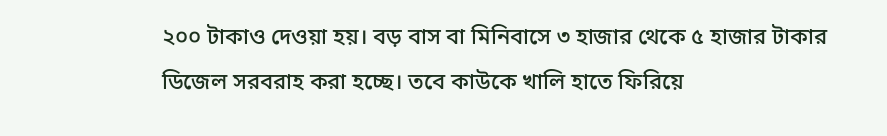২০০ টাকাও দেওয়া হয়। বড় বাস বা মিনিবাসে ৩ হাজার থেকে ৫ হাজার টাকার ডিজেল সরবরাহ করা হচ্ছে। তবে কাউকে খালি হাতে ফিরিয়ে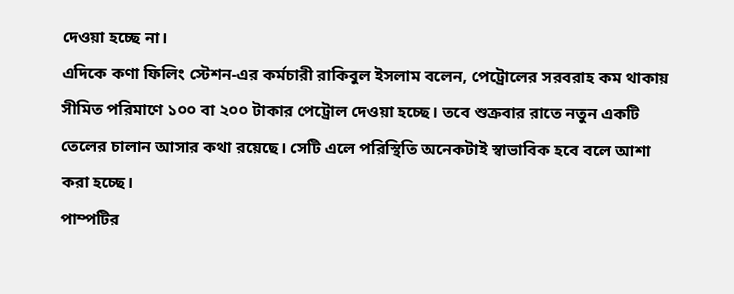দেওয়া হচ্ছে না।
এদিকে কণা ফিলিং স্টেশন-এর কর্মচারী রাকিবুল ইসলাম বলেন, পেট্রোলের সরবরাহ কম থাকায় সীমিত পরিমাণে ১০০ বা ২০০ টাকার পেট্রোল দেওয়া হচ্ছে। তবে শুক্রবার রাতে নতুন একটি তেলের চালান আসার কথা রয়েছে। সেটি এলে পরিস্থিতি অনেকটাই স্বাভাবিক হবে বলে আশা করা হচ্ছে।
পাম্পটির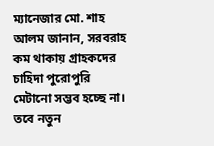ম্যানেজার মো. শাহ আলম জানান, সরবরাহ কম থাকায় গ্রাহকদের চাহিদা পুরোপুরি মেটানো সম্ভব হচ্ছে না। তবে নতুন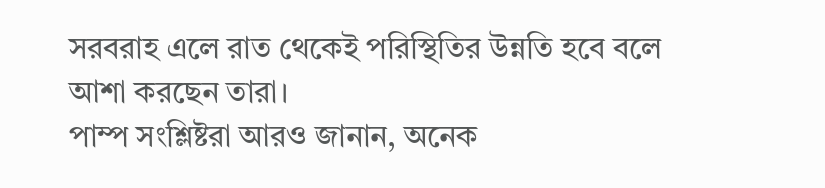সরবরাহ এলে রাত থেকেই পরিস্থিতির উন্নতি হবে বলে আশা করছেন তারা।
পাম্প সংশ্লিষ্টরা আরও জানান, অনেক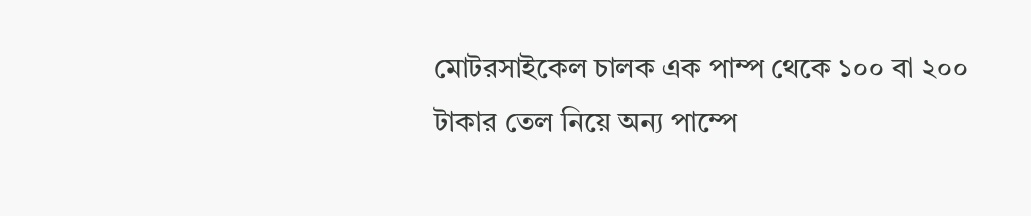মোটরসাইকেল চালক এক পাম্প থেকে ১০০ বা ২০০ টাকার তেল নিয়ে অন্য পাম্পে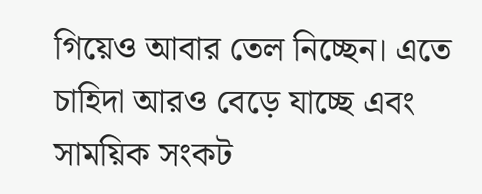গিয়েও আবার তেল নিচ্ছেন। এতে চাহিদা আরও বেড়ে যাচ্ছে এবং সাময়িক সংকট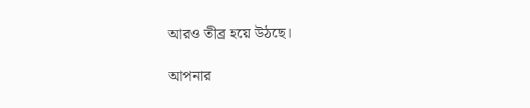আরও তীব্র হয়ে উঠছে।

আপনার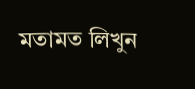মতামত লিখুন